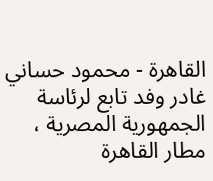القاهرة - محمود حساني
غادر وفد تابع لرئاسة الجمهورية المصرية ، مطار القاهرة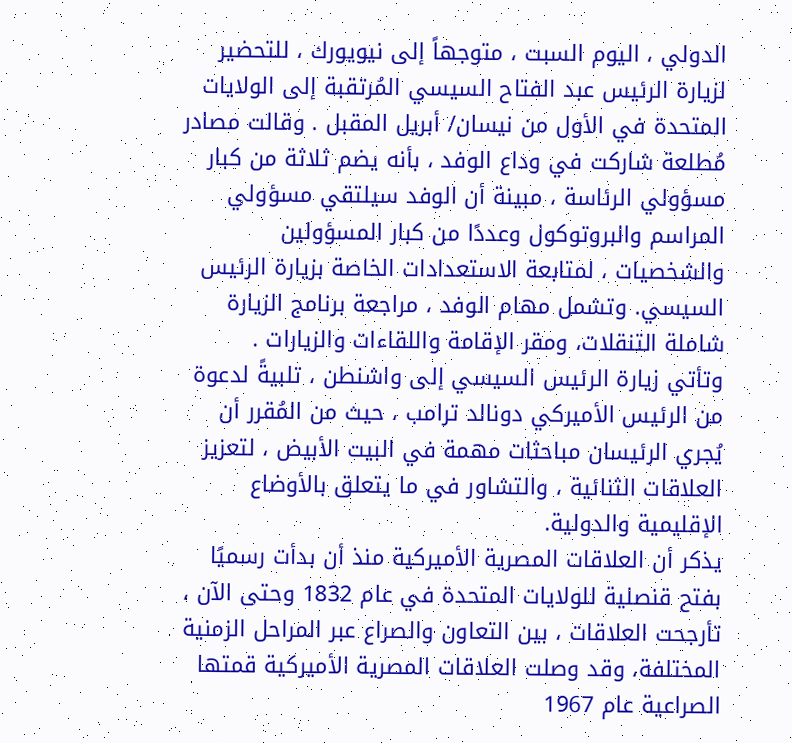الدولي ، اليوم السبت ، متوجهاً إلى نيويورك ، للتحضير لزيارة الرئيس عبد الفتاح السيسي المُرتقبة إلى الولايات المتحدة في الأول من نيسان/ أبريل المقبل . وقالت مصادر مُطلعة شاركت في وداع الوفد ، بأنه يضم ثلاثة من كبار مسؤولي الرئاسة ، مبينة أن الوفد سيلتقي مسؤولي المراسم والبروتوكول وعددًا من كبار المسؤولين والشخصيات ، لمتابعة الاستعدادات الخاصة بزيارة الرئيس السيسي. وتشمل مهام الوفد ، مراجعة برنامج الزيارة شاملة التنقلات، ومقر الإقامة واللقاءات والزيارات .
وتأتي زيارة الرئيس السيسي إلى واشنطن ، تلبيةً لدعوة من الرئيس الأميركي دونالد ترامب ، حيث من المُقرر أن يُجري الرئيسان مباحثات مهمة في البيت الأبيض ، لتعزيز العلاقات الثنائية ، والتشاور في ما يتعلق بالأوضاع الإقليمية والدولية.
يذكر أن العلاقات المصرية الأميركية منذ أن بدأت رسميًا بفتح قنصلية للولايات المتحدة في عام 1832 وحتى الآن ، تأرجحت العلاقات ، بين التعاون والصراع عبر المراحل الزمنية المختلفة، وقد وصلت العلاقات المصرية الأميركية قمتها الصراعية عام 1967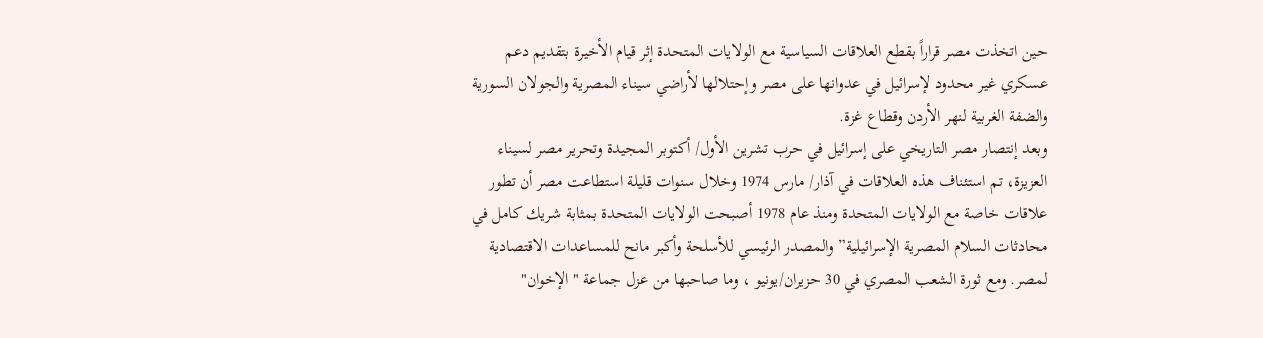حين اتخذت مصر قراراً بقطع العلاقات السياسية مع الولايات المتحدة إثر قيام الأخيرة بتقديم دعم عسكري غير محدود لإسرائيل في عدوانها على مصر وإحتلالها لأراضي سيناء المصرية والجولان السورية والضفة الغربية لنهر الأردن وقطاع غزة.
وبعد إنتصار مصر التاريخي على إسرائيل في حرب تشرين الأول/ أكتوبر المجيدة وتحرير مصر لسيناء العزيزة، تم استئناف هذه العلاقات في آذار/ مارس 1974 وخلال سنوات قليلة استطاعت مصر أن تطور علاقات خاصة مع الولايات المتحدة ومنذ عام 1978 أصبحت الولايات المتحدة بمثابة شريك كامل في محادثات السلام المصرية الإسرائيلية” والمصدر الرئيسي للأسلحة وأكبر مانح للمساعدات الاقتصادية لمصر. ومع ثورة الشعب المصري في 30 حزيران/يونيو ، وما صاحبها من عزل جماعة "الإخوان"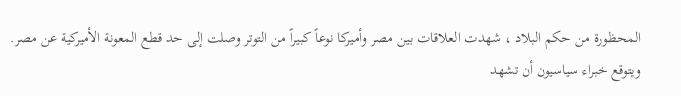المحظورة من حكم البلاد ، شهدت العلاقات بين مصر وأميركا نوعاً كبيراً من التوتر وصلت إلى حد قطع المعونة الأميركية عن مصر.
ويتوقع خبراء سياسيون أن تشهد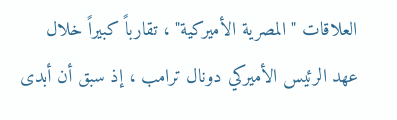العلاقات " المصرية الأميركية" ، تقارباً كبيراً خلال عهد الرئيس الأميركي دونال ترامب ، إذ سبق أن أبدى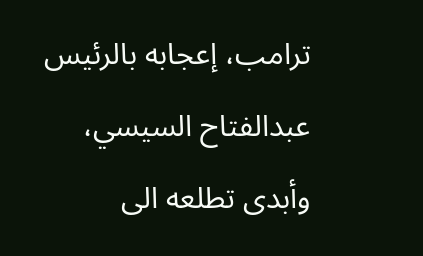ترامب، إعجابه بالرئيس عبدالفتاح السيسي، وأبدى تطلعه الى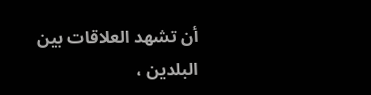أن تشهد العلاقات بين البلدين ،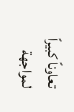تعاوناً كبيراً لمواجهة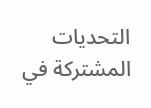التحديات المشتركة في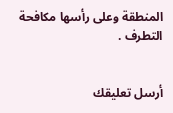المنطقة وعلى رأسها مكافحة التطرف .


أرسل تعليقك